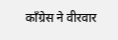काँग्रेस ने वीरवार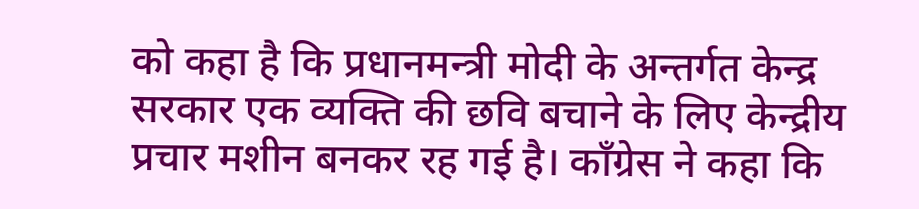को कहा है कि प्रधानमन्त्री मोदी के अन्तर्गत केन्द्र सरकार एक व्यक्ति की छवि बचाने के लिए केन्द्रीय प्रचार मशीन बनकर रह गई है। काँग्रेस ने कहा कि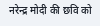नरेन्द्र मोदी की छवि को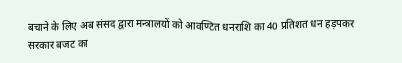बचाने के लिए अब संसद द्वारा मन्त्रालयों को आवण्टित धनराशि का 40 प्रतिशत धन हड़पकर सरकार बजट का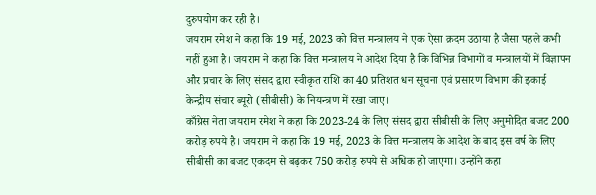दुरुपयोग कर रही है।
जयराम रमेश ने कहा कि 19 मई, 2023 को वित्त मन्त्रालय ने एक ऐसा क़दम उठाया है जैसा पहले कभी नहीं हुआ है। जयराम ने कहा कि वित्त मन्त्रालय ने आदेश दिया है कि विभिन्न विभागों व मन्त्रालयों में विज्ञापन और प्रचार के लिए संसद द्वारा स्वीकृत राशि का 40 प्रतिशत धन सूचना एवं प्रसारण विभाग की इकाई केन्द्रीय संचार ब्यूरो (सीबीसी) के नियन्त्रण में रखा जाए।
काँग्रेस नेता जयराम रमेश ने कहा कि 2023-24 के लिए संसद द्वारा सीबीसी के लिए अनुमोदित बजट 200 करोड़ रुपये है। जयराम ने कहा कि 19 मई, 2023 के वित्त मन्त्रालय के आदेश के बाद इस वर्ष के लिए सीबीसी का बजट एकदम से बढ़कर 750 करोड़ रुपये से अधिक हो जाएगा। उन्होंने कहा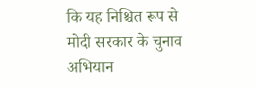कि यह निश्चित रूप से मोदी सरकार के चुनाव अभियान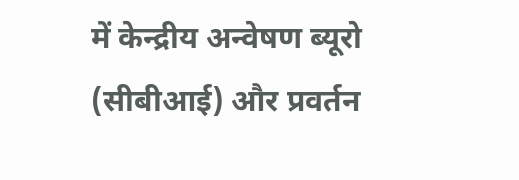में केन्द्रीय अन्वेषण ब्यूरो (सीबीआई) और प्रवर्तन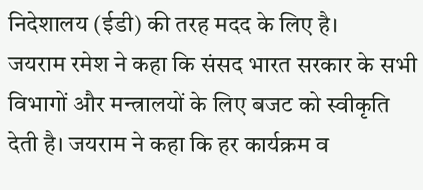निदेशालय (ईडी) की तरह मदद के लिए है।
जयराम रमेश ने कहा कि संसद भारत सरकार के सभी विभागों और मन्त्रालयों के लिए बजट को स्वीकृति देती है। जयराम ने कहा कि हर कार्यक्रम व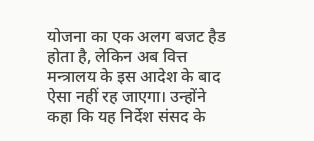योजना का एक अलग बजट हैड होता है, लेकिन अब वित्त मन्त्रालय के इस आदेश के बाद ऐसा नहीं रह जाएगा। उन्होंने कहा कि यह निर्देश संसद के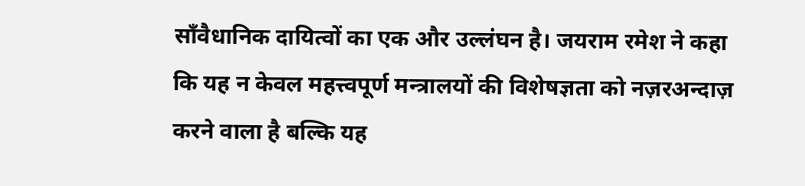साँवैधानिक दायित्वों का एक और उल्लंघन है। जयराम रमेश ने कहा कि यह न केवल महत्त्वपूर्ण मन्त्रालयों की विशेषज्ञता को नज़रअन्दाज़ करने वाला है बल्कि यह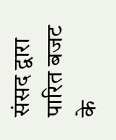संसद द्वारा पारित बजट के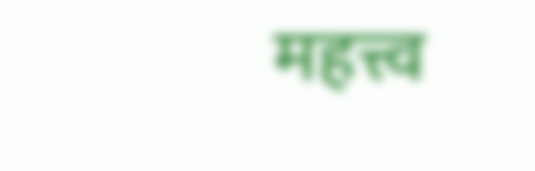महत्त्व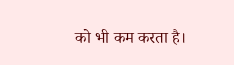को भी कम करता है।